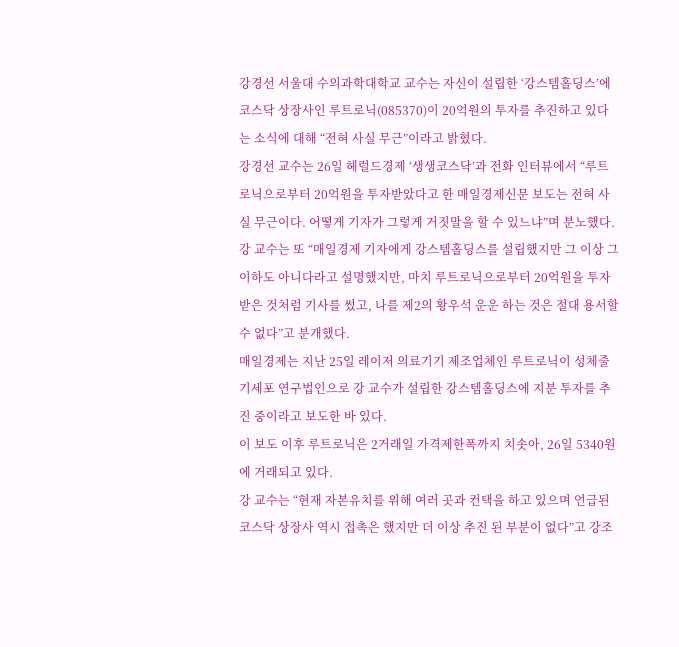강경선 서울대 수의과학대학교 교수는 자신이 설립한 ‘강스템홀딩스’에 코스닥 상장사인 루트로닉(085370)이 20억원의 투자를 추진하고 있다는 소식에 대해 “전혀 사실 무근”이라고 밝혔다.
강경선 교수는 26일 헤럴드경제 ‘생생코스닥’과 전화 인터뷰에서 “루트로닉으로부터 20억원을 투자받았다고 한 매일경제신문 보도는 전혀 사실 무근이다. 어떻게 기자가 그렇게 거짓말을 할 수 있느냐”며 분노했다.
강 교수는 또 “매일경제 기자에게 강스템홀딩스를 설립했지만 그 이상 그 이하도 아니다라고 설명했지만, 마치 루트로닉으로부터 20억원을 투자받은 것처럼 기사를 썼고, 나를 제2의 황우석 운운 하는 것은 절대 용서할 수 없다”고 분개했다.
매일경제는 지난 25일 레이저 의료기기 제조업체인 루트로닉이 성체줄기세포 연구법인으로 강 교수가 설립한 강스템홀딩스에 지분 투자를 추진 중이라고 보도한 바 있다.
이 보도 이후 루트로닉은 2거래일 가격제한폭까지 치솟아, 26일 5340원에 거래되고 있다.
강 교수는 “현재 자본유치를 위해 여러 곳과 컨택을 하고 있으며 언급된 코스닥 상장사 역시 접촉은 했지만 더 이상 추진 된 부분이 없다”고 강조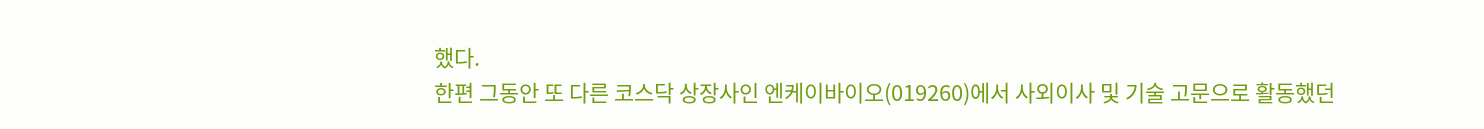했다.
한편 그동안 또 다른 코스닥 상장사인 엔케이바이오(019260)에서 사외이사 및 기술 고문으로 활동했던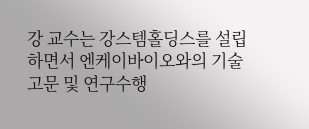강 교수는 강스템홀딩스를 설립하면서 엔케이바이오와의 기술고문 및 연구수행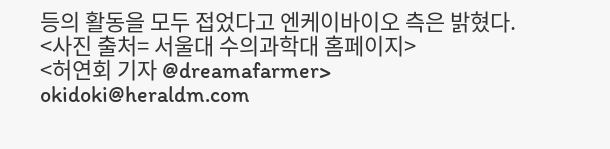등의 활동을 모두 접었다고 엔케이바이오 측은 밝혔다.
<사진 출처= 서울대 수의과학대 홈페이지>
<허연회 기자 @dreamafarmer> okidoki@heraldm.com